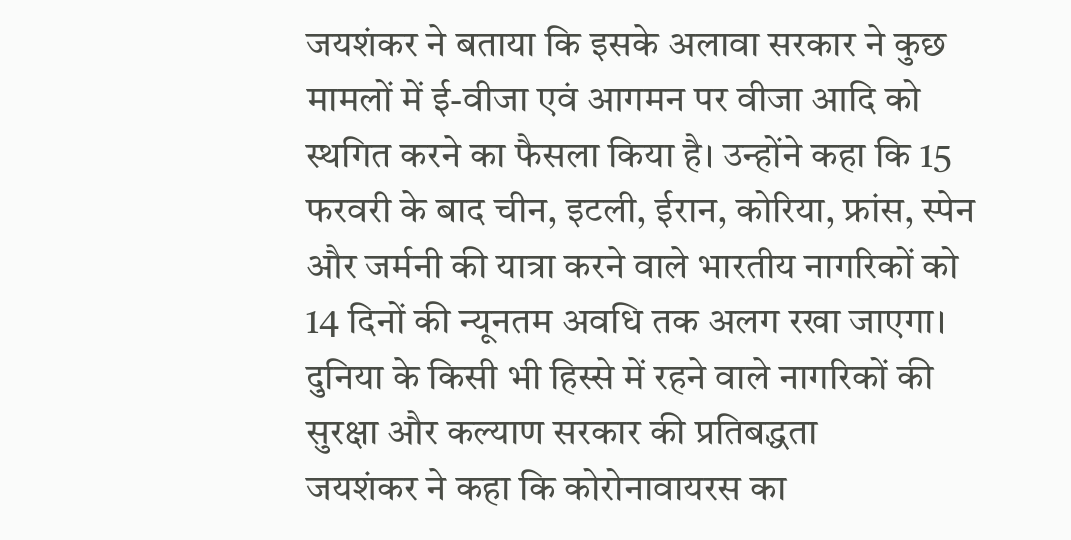जयशंकर ने बताया कि इसके अलावा सरकार ने कुछ मामलों में ई-वीजा एवं आगमन पर वीजा आदि को स्थगित करने का फैसला किया है। उन्होंने कहा कि 15 फरवरी के बाद चीन, इटली, ईरान, कोरिया, फ्रांस, स्पेन और जर्मनी की यात्रा करने वाले भारतीय नागरिकों को 14 दिनों की न्यूनतम अवधि तक अलग रखा जाएगा।
दुनिया के किसी भी हिस्से में रहने वाले नागरिकों की सुरक्षा और कल्याण सरकार की प्रतिबद्धता
जयशंकर ने कहा कि कोरोनावायरस का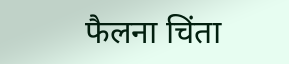फैलना चिंता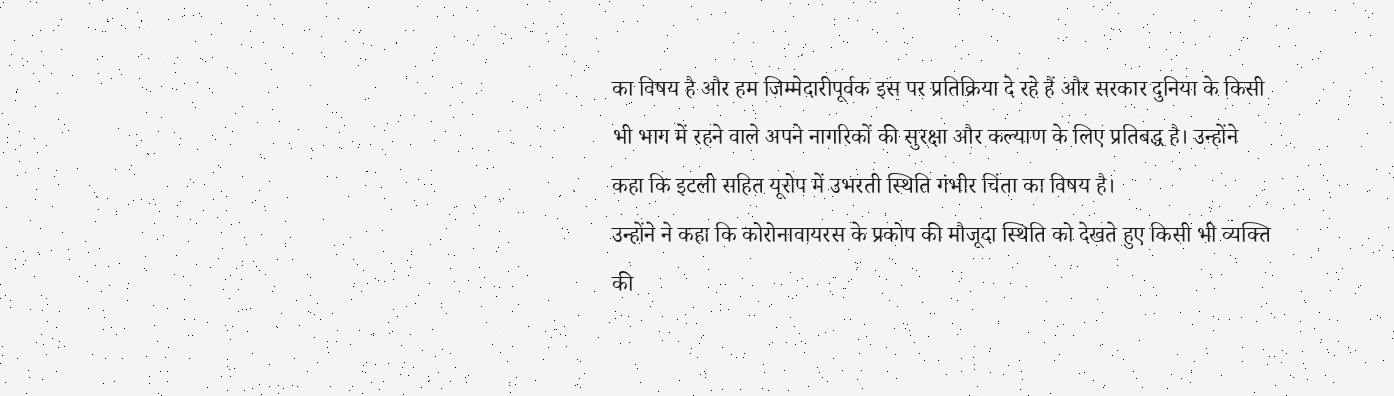का विषय है और हम जिम्मेदारीपूर्वक इस पर प्रतिक्रिया दे रहे हैं और सरकार दुनिया के किसी भी भाग में रहने वाले अपने नागरिकों की सुरक्षा और कल्याण के लिए प्रतिबद्ध है। उन्होंने कहा कि इटली सहित यूरोप में उभरती स्थिति गंभीर चिंता का विषय है।
उन्होंने ने कहा कि कोरोनावायरस के प्रकोप की मौजूदा स्थिति को देखते हुए किसी भी व्यक्ति की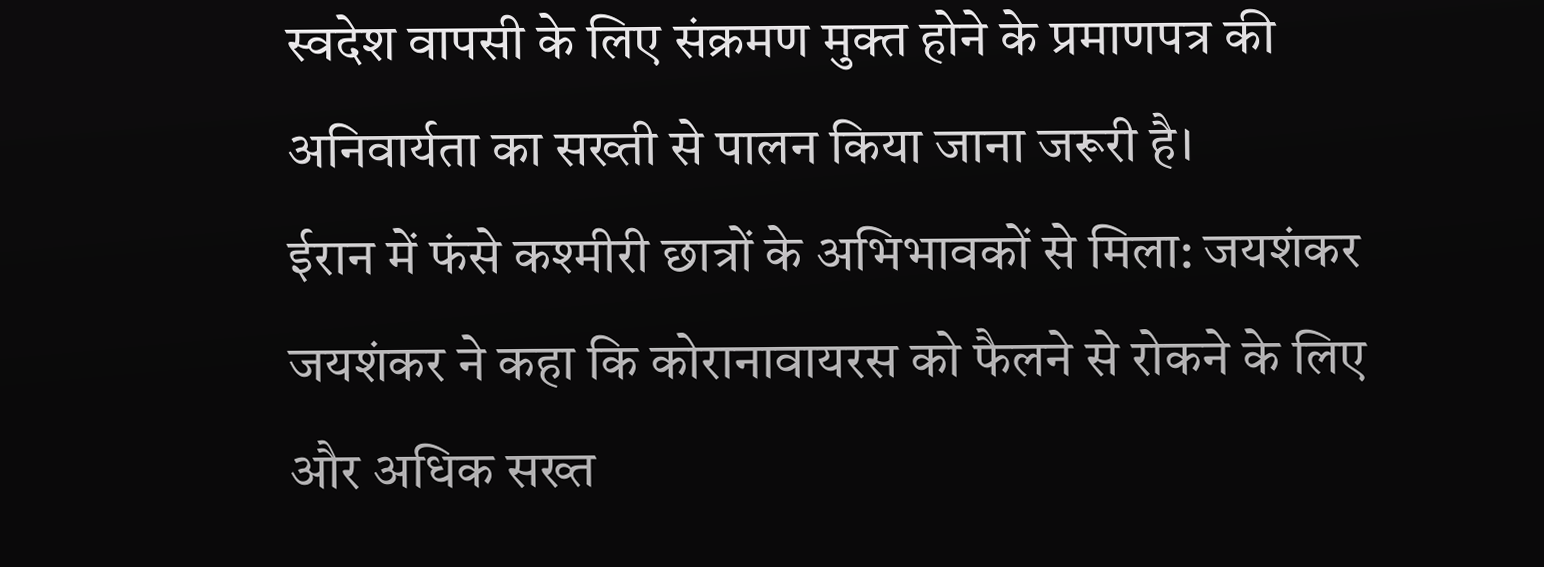स्वदेश वापसी के लिए संक्रमण मुक्त होने के प्रमाणपत्र की अनिवार्यता का सख्ती से पालन किया जाना जरूरी है।
ईरान में फंसे कश्मीरी छात्रों के अभिभावकों से मिला: जयशंकर
जयशंकर ने कहा कि कोरानावायरस को फैलने से रोकने के लिए और अधिक सख्त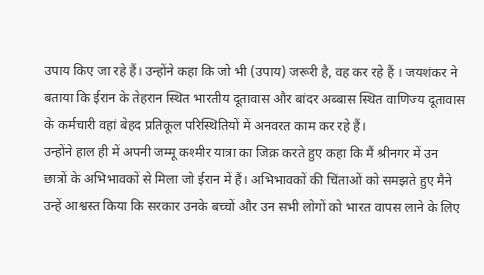उपाय किए जा रहे हैं। उन्होंने कहा कि जो भी (उपाय) जरूरी है, वह कर रहे हैं । जयशंकर ने बताया कि ईरान के तेहरान स्थित भारतीय दूतावास और बांदर अब्बास स्थित वाणिज्य दूतावास के कर्मचारी वहां बेहद प्रतिकूल परिस्थितियों में अनवरत काम कर रहे हैं।
उन्होंने हाल ही में अपनी जम्मू कश्मीर यात्रा का जिक्र करते हुए कहा कि मैं श्रीनगर में उन छात्रों के अभिभावकों से मिला जो ईरान में हैं। अभिभावकों की चिंताओं को समझते हुए मैने उन्हें आश्वस्त किया कि सरकार उनके बच्चों और उन सभी लोगों को भारत वापस लाने के लिए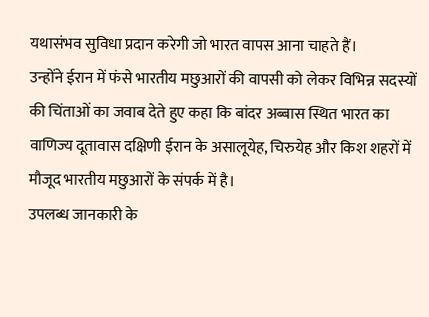यथासंभव सुविधा प्रदान करेगी जो भारत वापस आना चाहते हैं।
उन्होंने ईरान में फंसे भारतीय मछुआरों की वापसी को लेकर विभिन्न सदस्यों की चिंताओं का जवाब देते हुए कहा कि बांदर अब्बास स्थित भारत का वाणिज्य दूतावास दक्षिणी ईरान के असालूयेह, चिरुयेह और किश शहरों में मौजूद भारतीय मछुआरों के संपर्क में है।
उपलब्ध जानकारी के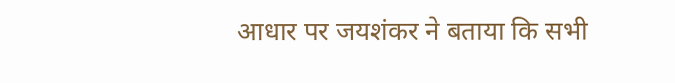आधार पर जयशंकर ने बताया कि सभी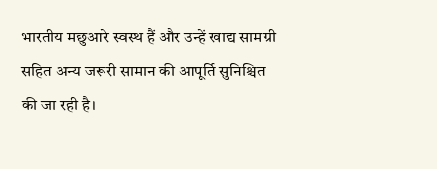भारतीय मछुआरे स्वस्थ हैं और उन्हें खाद्य सामग्री सहित अन्य जरूरी सामान की आपूर्ति सुनिश्चित की जा रही है।